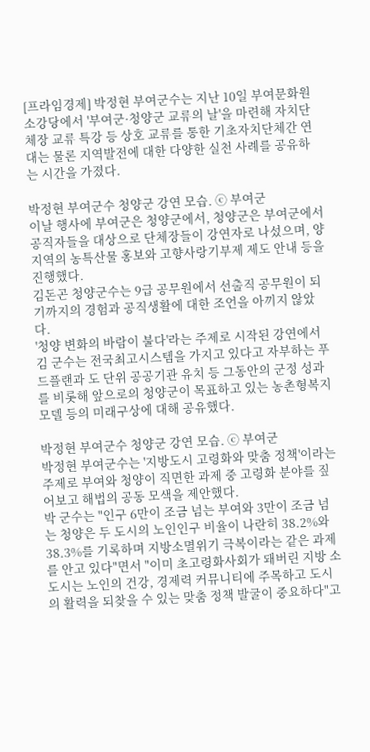[프라임경제] 박정현 부여군수는 지난 10일 부여문화원 소강당에서 '부여군·청양군 교류의 날'을 마련해 자치단체장 교류 특강 등 상호 교류를 통한 기초자치단체간 연대는 물론 지역발전에 대한 다양한 실천 사례를 공유하는 시간을 가졌다.

박정현 부여군수 청양군 강연 모습. ⓒ 부여군
이날 행사에 부여군은 청양군에서, 청양군은 부여군에서 공직자들을 대상으로 단체장들이 강연자로 나섰으며, 양 지역의 농특산물 홍보와 고향사랑기부제 제도 안내 등을 진행했다.
김돈곤 청양군수는 9급 공무원에서 선출직 공무원이 되기까지의 경험과 공직생활에 대한 조언을 아끼지 않았다.
'청양 변화의 바람이 불다'라는 주제로 시작된 강연에서 김 군수는 전국최고시스템을 가지고 있다고 자부하는 푸드플랜과 도 단위 공공기관 유치 등 그동안의 군정 성과를 비롯해 앞으로의 청양군이 목표하고 있는 농촌형복지모델 등의 미래구상에 대해 공유했다.

박정현 부여군수 청양군 강연 모습. ⓒ 부여군
박정현 부여군수는 '지방도시 고령화와 맞춤 정책'이라는 주제로 부여와 청양이 직면한 과제 중 고령화 분야를 짚어보고 해법의 공동 모색을 제안했다.
박 군수는 "인구 6만이 조금 넘는 부여와 3만이 조금 넘는 청양은 두 도시의 노인인구 비율이 나란히 38.2%와 38.3%를 기록하며 지방소멸위기 극복이라는 같은 과제를 안고 있다"면서 "이미 초고령화사회가 돼버린 지방 소도시는 노인의 건강, 경제력 커뮤니티에 주목하고 도시의 활력을 되찾을 수 있는 맞춤 정책 발굴이 중요하다"고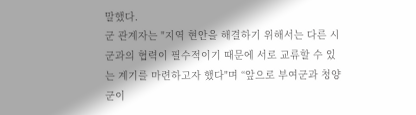말했다.
군 관계자는 "지역 현안을 해결하기 위해서는 다른 시군과의 협력이 필수적이기 때문에 서로 교류할 수 있는 계기를 마련하고자 했다"며 “앞으로 부여군과 청양군이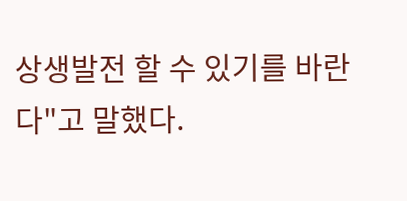상생발전 할 수 있기를 바란다"고 말했다.